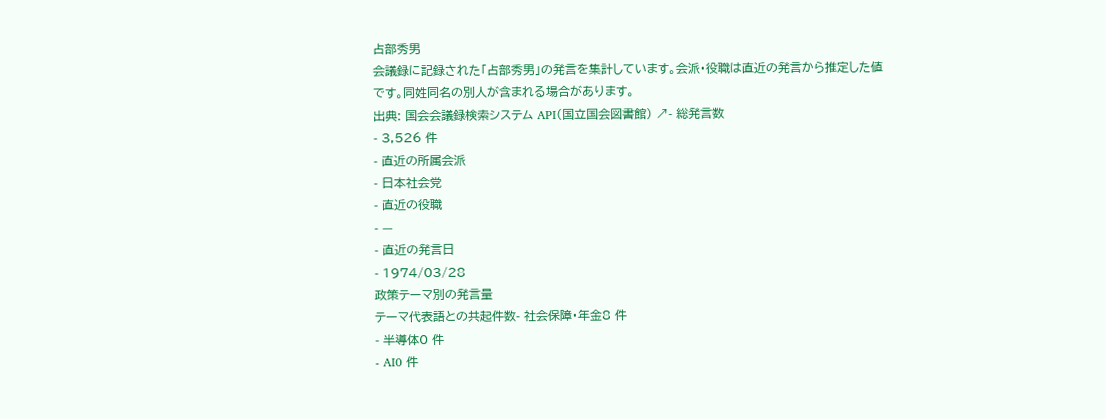占部秀男
会議録に記録された「占部秀男」の発言を集計しています。会派・役職は直近の発言から推定した値です。同姓同名の別人が含まれる場合があります。
出典: 国会会議録検索システム API(国立国会図書館) ↗- 総発言数
- 3,526 件
- 直近の所属会派
- 日本社会党
- 直近の役職
- —
- 直近の発言日
- 1974/03/28
政策テーマ別の発言量
テーマ代表語との共起件数- 社会保障・年金8 件
- 半導体0 件
- AI0 件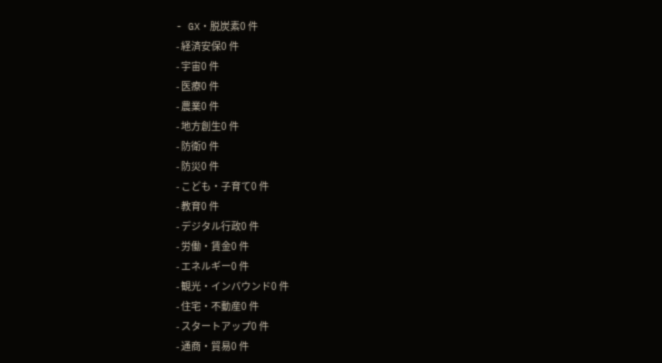- GX・脱炭素0 件
- 経済安保0 件
- 宇宙0 件
- 医療0 件
- 農業0 件
- 地方創生0 件
- 防衛0 件
- 防災0 件
- こども・子育て0 件
- 教育0 件
- デジタル行政0 件
- 労働・賃金0 件
- エネルギー0 件
- 観光・インバウンド0 件
- 住宅・不動産0 件
- スタートアップ0 件
- 通商・貿易0 件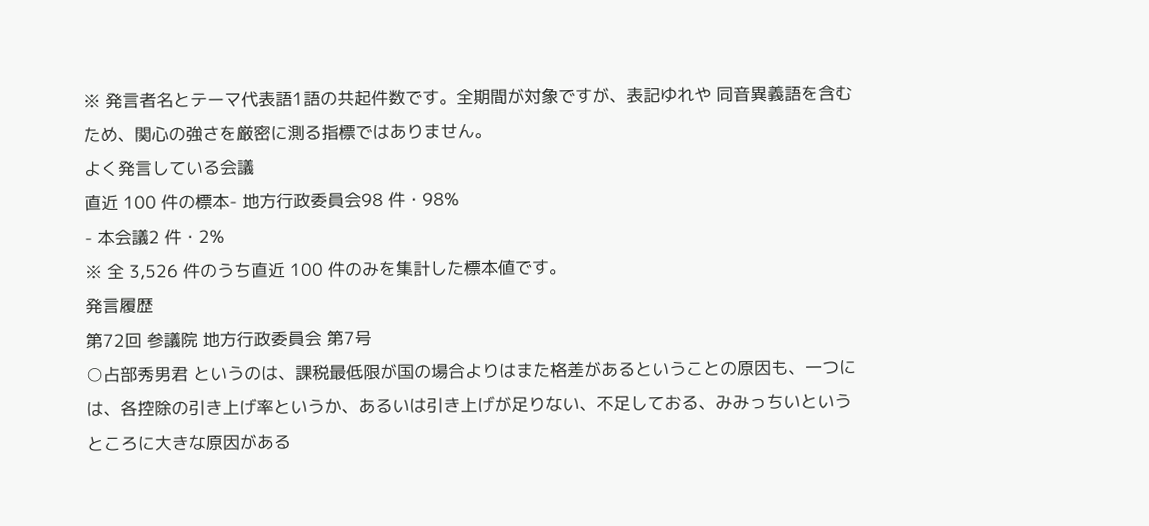※ 発言者名とテーマ代表語1語の共起件数です。全期間が対象ですが、表記ゆれや 同音異義語を含むため、関心の強さを厳密に測る指標ではありません。
よく発言している会議
直近 100 件の標本- 地方行政委員会98 件・98%
- 本会議2 件・2%
※ 全 3,526 件のうち直近 100 件のみを集計した標本値です。
発言履歴
第72回 参議院 地方行政委員会 第7号
○占部秀男君 というのは、課税最低限が国の場合よりはまた格差があるということの原因も、一つには、各控除の引き上げ率というか、あるいは引き上げが足りない、不足しておる、みみっちいというところに大きな原因がある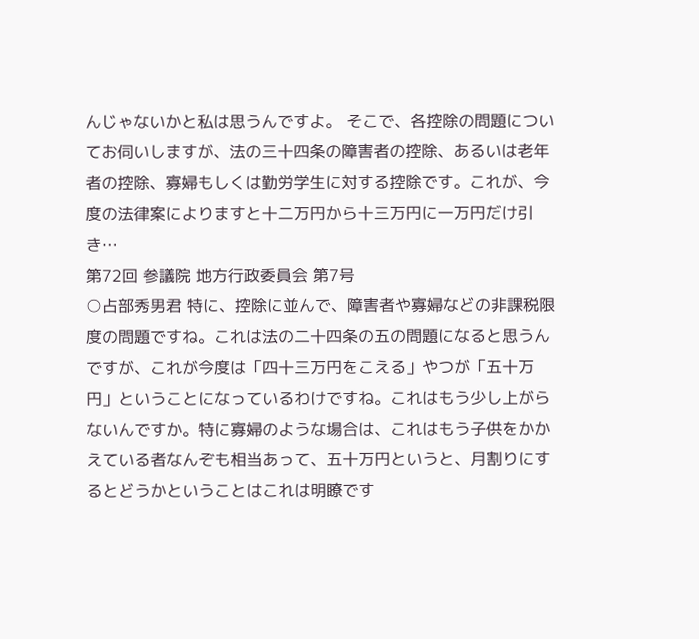んじゃないかと私は思うんですよ。 そこで、各控除の問題についてお伺いしますが、法の三十四条の障害者の控除、あるいは老年者の控除、寡婦もしくは勤労学生に対する控除です。これが、今度の法律案によりますと十二万円から十三万円に一万円だけ引き…
第72回 参議院 地方行政委員会 第7号
○占部秀男君 特に、控除に並んで、障害者や寡婦などの非課税限度の問題ですね。これは法の二十四条の五の問題になると思うんですが、これが今度は「四十三万円をこえる」やつが「五十万円」ということになっているわけですね。これはもう少し上がらないんですか。特に寡婦のような場合は、これはもう子供をかかえている者なんぞも相当あって、五十万円というと、月割りにするとどうかということはこれは明瞭です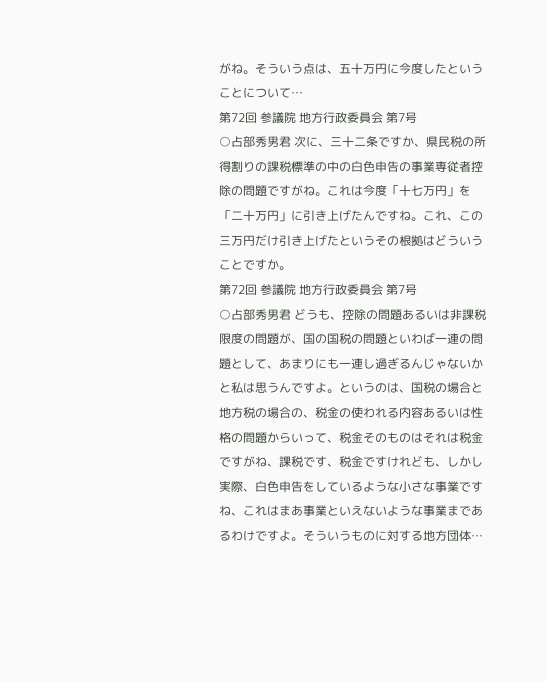がね。そういう点は、五十万円に今度したということについて…
第72回 参議院 地方行政委員会 第7号
○占部秀男君 次に、三十二条ですか、県民税の所得割りの課税標準の中の白色申告の事業専従者控除の問題ですがね。これは今度「十七万円」を「二十万円」に引き上げたんですね。これ、この三万円だけ引き上げたというその根拠はどういうことですか。
第72回 参議院 地方行政委員会 第7号
○占部秀男君 どうも、控除の問題あるいは非課税限度の問題が、国の国税の問題といわば一連の問題として、あまりにも一連し過ぎるんじゃないかと私は思うんですよ。というのは、国税の場合と地方税の場合の、税金の使われる内容あるいは性格の問題からいって、税金そのものはそれは税金ですがね、課税です、税金ですけれども、しかし実際、白色申告をしているような小さな事業ですね、これはまあ事業といえないような事業まであるわけですよ。そういうものに対する地方団体…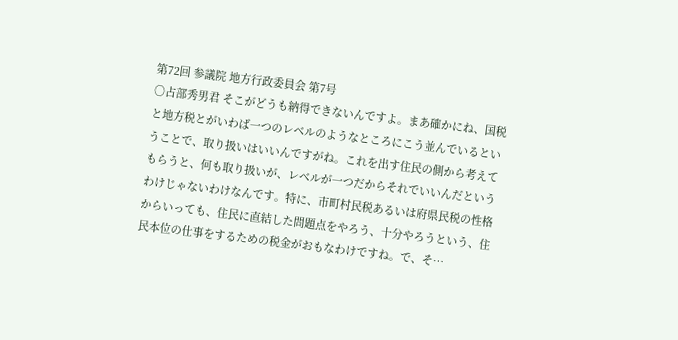第72回 参議院 地方行政委員会 第7号
○占部秀男君 そこがどうも納得できないんですよ。まあ確かにね、国税と地方税とがいわば一つのレベルのようなところにこう並んでいるということで、取り扱いはいいんですがね。これを出す住民の側から考えてもらうと、何も取り扱いが、レベルが一つだからそれでいいんだというわけじゃないわけなんです。特に、市町村民税あるいは府県民税の性格からいっても、住民に直結した問題点をやろう、十分やろうという、住民本位の仕事をするための税金がおもなわけですね。で、そ…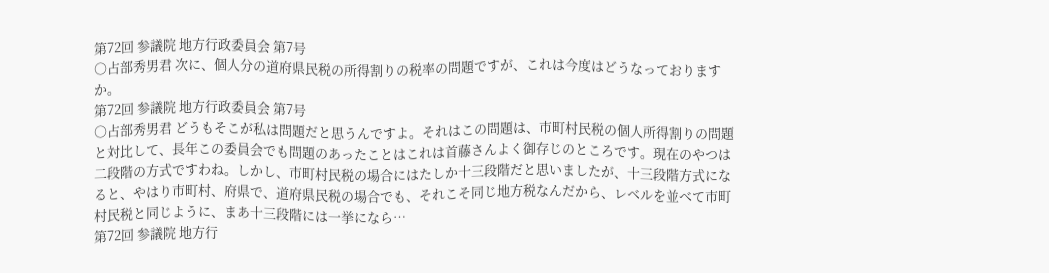第72回 参議院 地方行政委員会 第7号
○占部秀男君 次に、個人分の道府県民税の所得割りの税率の問題ですが、これは今度はどうなっておりますか。
第72回 参議院 地方行政委員会 第7号
○占部秀男君 どうもそこが私は問題だと思うんですよ。それはこの問題は、市町村民税の個人所得割りの問題と対比して、長年この委員会でも問題のあったことはこれは首藤さんよく御存じのところです。現在のやつは二段階の方式ですわね。しかし、市町村民税の場合にはたしか十三段階だと思いましたが、十三段階方式になると、やはり市町村、府県で、道府県民税の場合でも、それこそ同じ地方税なんだから、レベルを並べて市町村民税と同じように、まあ十三段階には一挙になら…
第72回 参議院 地方行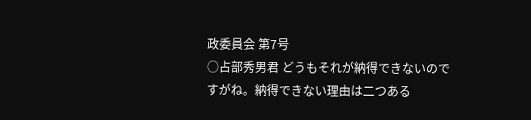政委員会 第7号
○占部秀男君 どうもそれが納得できないのですがね。納得できない理由は二つある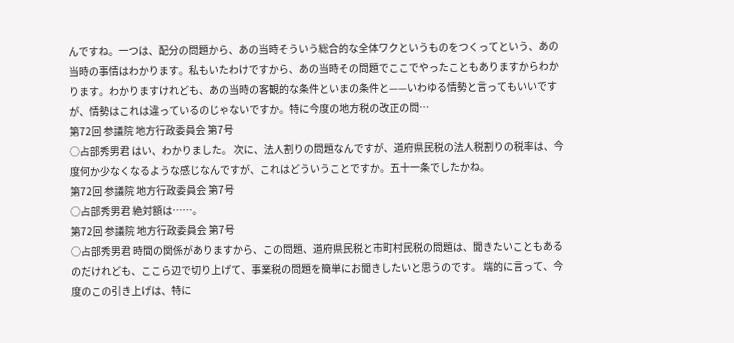んですね。一つは、配分の問題から、あの当時そういう総合的な全体ワクというものをつくってという、あの当時の事情はわかります。私もいたわけですから、あの当時その問題でここでやったこともありますからわかります。わかりますけれども、あの当時の客観的な条件といまの条件と——いわゆる情勢と言ってもいいですが、情勢はこれは違っているのじゃないですか。特に今度の地方税の改正の問…
第72回 参議院 地方行政委員会 第7号
○占部秀男君 はい、わかりました。 次に、法人割りの問題なんですが、道府県民税の法人税割りの税率は、今度何か少なくなるような感じなんですが、これはどういうことですか。五十一条でしたかね。
第72回 参議院 地方行政委員会 第7号
○占部秀男君 絶対額は……。
第72回 参議院 地方行政委員会 第7号
○占部秀男君 時間の関係がありますから、この問題、道府県民税と市町村民税の問題は、聞きたいこともあるのだけれども、ここら辺で切り上げて、事業税の問題を簡単にお聞きしたいと思うのです。 端的に言って、今度のこの引き上げは、特に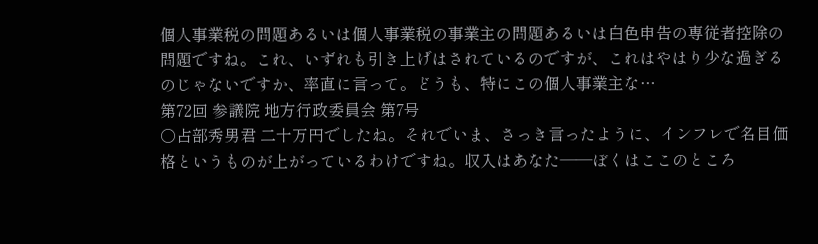個人事業税の問題あるいは個人事業税の事業主の問題あるいは白色申告の専従者控除の問題ですね。これ、いずれも引き上げはされているのですが、これはやはり少な過ぎるのじゃないですか、率直に言って。どうも、特にこの個人事業主な…
第72回 参議院 地方行政委員会 第7号
○占部秀男君 二十万円でしたね。それでいま、さっき言ったように、インフレで名目価格というものが上がっているわけですね。収入はあなた——ぼくはここのところ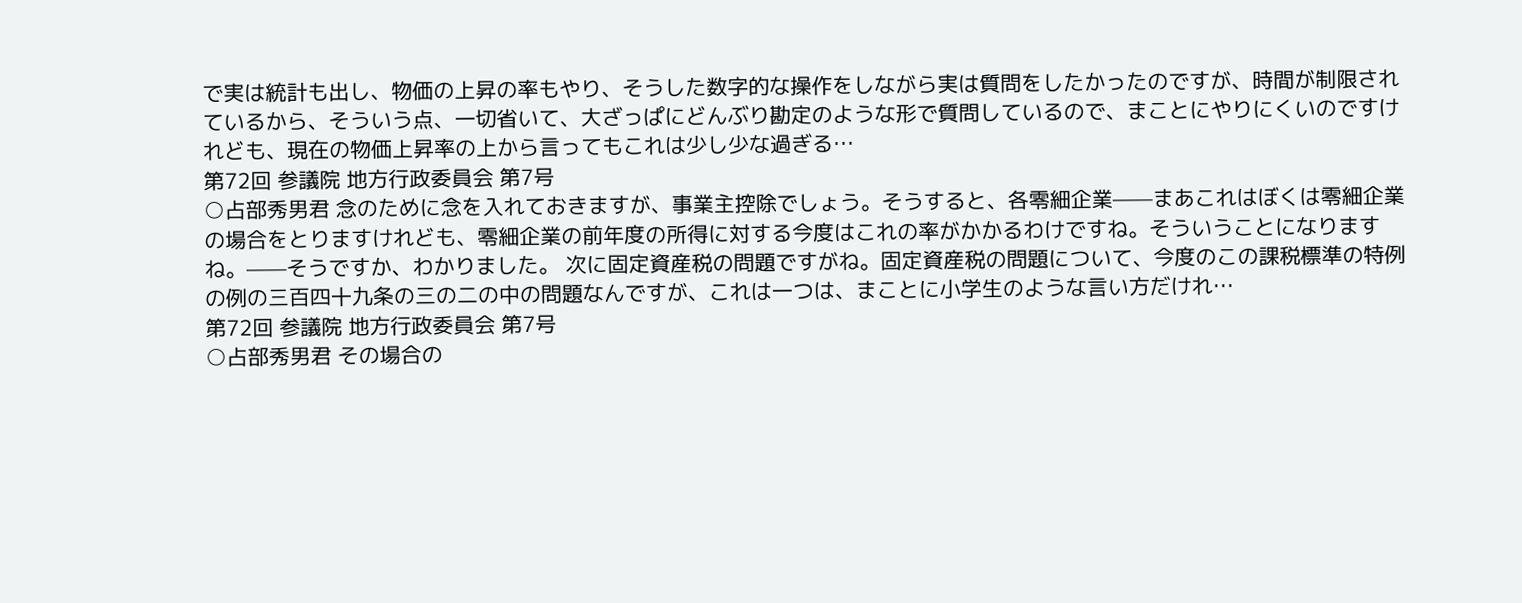で実は統計も出し、物価の上昇の率もやり、そうした数字的な操作をしながら実は質問をしたかったのですが、時間が制限されているから、そういう点、一切省いて、大ざっぱにどんぶり勘定のような形で質問しているので、まことにやりにくいのですけれども、現在の物価上昇率の上から言ってもこれは少し少な過ぎる…
第72回 参議院 地方行政委員会 第7号
○占部秀男君 念のために念を入れておきますが、事業主控除でしょう。そうすると、各零細企業——まあこれはぼくは零細企業の場合をとりますけれども、零細企業の前年度の所得に対する今度はこれの率がかかるわけですね。そういうことになりますね。——そうですか、わかりました。 次に固定資産税の問題ですがね。固定資産税の問題について、今度のこの課税標準の特例の例の三百四十九条の三の二の中の問題なんですが、これは一つは、まことに小学生のような言い方だけれ…
第72回 参議院 地方行政委員会 第7号
○占部秀男君 その場合の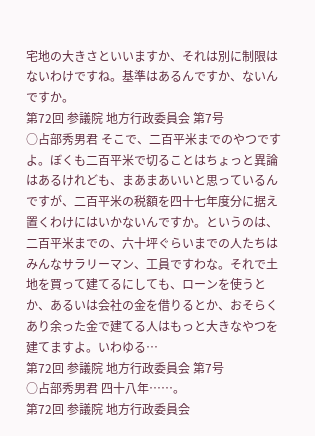宅地の大きさといいますか、それは別に制限はないわけですね。基準はあるんですか、ないんですか。
第72回 参議院 地方行政委員会 第7号
○占部秀男君 そこで、二百平米までのやつですよ。ぼくも二百平米で切ることはちょっと異論はあるけれども、まあまあいいと思っているんですが、二百平米の税額を四十七年度分に据え置くわけにはいかないんですか。というのは、二百平米までの、六十坪ぐらいまでの人たちはみんなサラリーマン、工員ですわな。それで土地を買って建てるにしても、ローンを使うとか、あるいは会社の金を借りるとか、おそらくあり余った金で建てる人はもっと大きなやつを建てますよ。いわゆる…
第72回 参議院 地方行政委員会 第7号
○占部秀男君 四十八年……。
第72回 参議院 地方行政委員会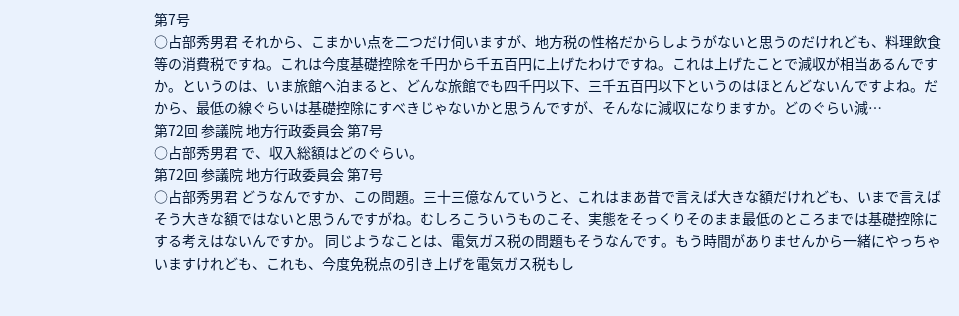第7号
○占部秀男君 それから、こまかい点を二つだけ伺いますが、地方税の性格だからしようがないと思うのだけれども、料理飲食等の消費税ですね。これは今度基礎控除を千円から千五百円に上げたわけですね。これは上げたことで減収が相当あるんですか。というのは、いま旅館へ泊まると、どんな旅館でも四千円以下、三千五百円以下というのはほとんどないんですよね。だから、最低の線ぐらいは基礎控除にすべきじゃないかと思うんですが、そんなに減収になりますか。どのぐらい減…
第72回 参議院 地方行政委員会 第7号
○占部秀男君 で、収入総額はどのぐらい。
第72回 参議院 地方行政委員会 第7号
○占部秀男君 どうなんですか、この問題。三十三億なんていうと、これはまあ昔で言えば大きな額だけれども、いまで言えばそう大きな額ではないと思うんですがね。むしろこういうものこそ、実態をそっくりそのまま最低のところまでは基礎控除にする考えはないんですか。 同じようなことは、電気ガス税の問題もそうなんです。もう時間がありませんから一緒にやっちゃいますけれども、これも、今度免税点の引き上げを電気ガス税もし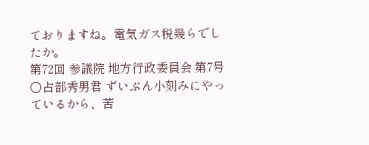ておりますね。電気ガス税幾らでしたか。
第72回 参議院 地方行政委員会 第7号
○占部秀男君 ずいぶん小刻みにやっているから、苦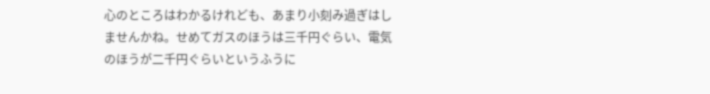心のところはわかるけれども、あまり小刻み過ぎはしませんかね。せめてガスのほうは三千円ぐらい、電気のほうが二千円ぐらいというふうに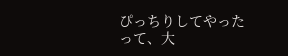ぴっちりしてやったって、大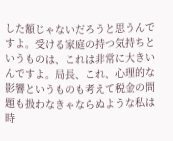した額じゃないだろうと思うんですよ。受ける家庭の持つ気持ちというものは、これは非常に大きいんですよ。局長、これ、心理的な影響というものも考えて税金の問題も扱わなきゃならぬような私は時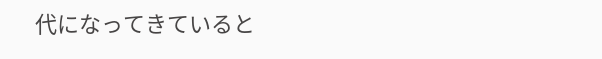代になってきていると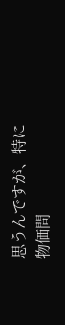思うんですが、特に物価問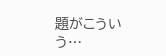題がこういう…